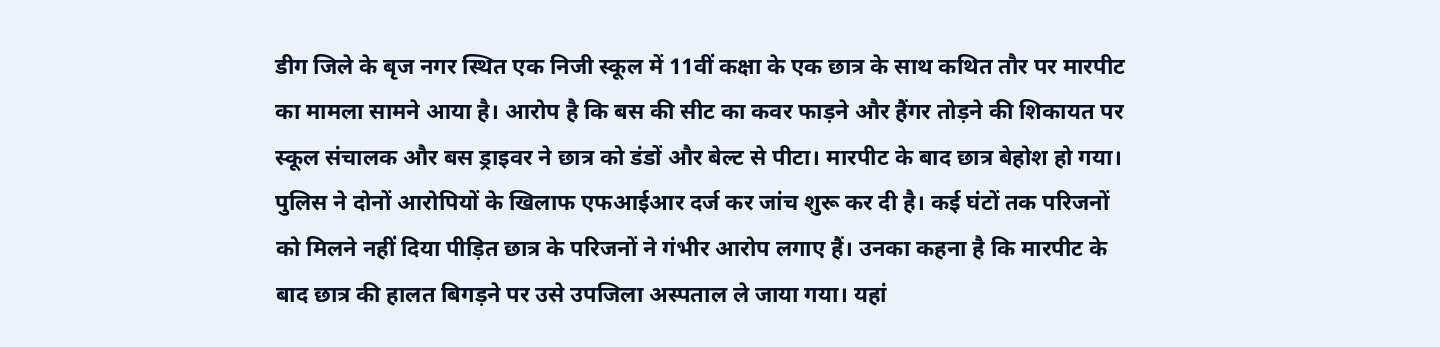डीग जिले के बृज नगर स्थित एक निजी स्कूल में 11वीं कक्षा के एक छात्र के साथ कथित तौर पर मारपीट का मामला सामने आया है। आरोप है कि बस की सीट का कवर फाड़ने और हैंगर तोड़ने की शिकायत पर स्कूल संचालक और बस ड्राइवर ने छात्र को डंडों और बेल्ट से पीटा। मारपीट के बाद छात्र बेहोश हो गया। पुलिस ने दोनों आरोपियों के खिलाफ एफआईआर दर्ज कर जांच शुरू कर दी है। कई घंटों तक परिजनों को मिलने नहीं दिया पीड़ित छात्र के परिजनों ने गंभीर आरोप लगाए हैं। उनका कहना है कि मारपीट के बाद छात्र की हालत बिगड़ने पर उसे उपजिला अस्पताल ले जाया गया। यहां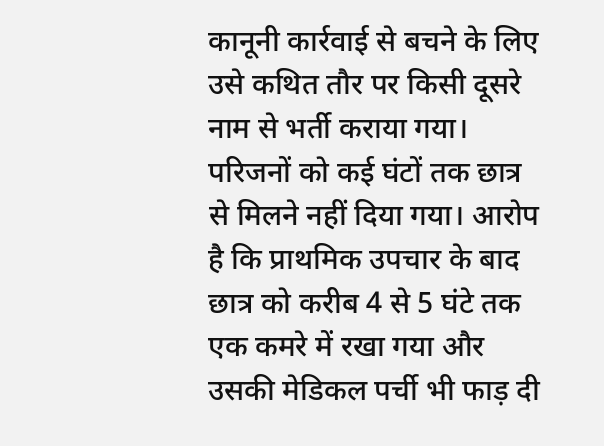कानूनी कार्रवाई से बचने के लिए उसे कथित तौर पर किसी दूसरे नाम से भर्ती कराया गया। परिजनों को कई घंटों तक छात्र से मिलने नहीं दिया गया। आरोप है कि प्राथमिक उपचार के बाद छात्र को करीब 4 से 5 घंटे तक एक कमरे में रखा गया और उसकी मेडिकल पर्ची भी फाड़ दी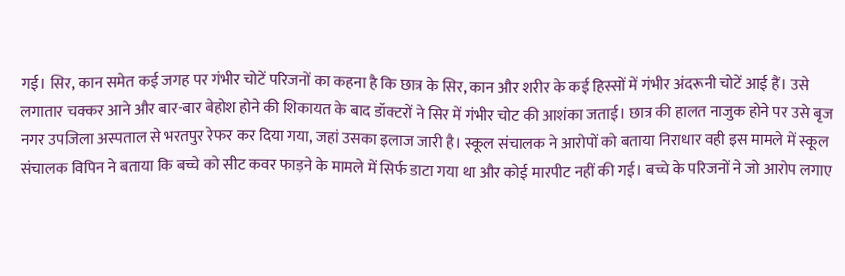गई। सिर, कान समेत कई जगह पर गंभीर चोटें परिजनों का कहना है कि छात्र के सिर, कान और शरीर के कई हिस्सों में गंभीर अंदरूनी चोटें आई हैं। उसे लगातार चक्कर आने और बार-बार बेहोश होने की शिकायत के बाद डॉक्टरों ने सिर में गंभीर चोट की आशंका जताई। छात्र की हालत नाजुक होने पर उसे बृज नगर उपजिला अस्पताल से भरतपुर रेफर कर दिया गया, जहां उसका इलाज जारी है। स्कूल संचालक ने आरोपों को बताया निराधार वही इस मामले में स्कूल संचालक विपिन ने बताया कि बच्चे को सीट कवर फाड़ने के मामले में सिर्फ डाटा गया था और कोई मारपीट नहीं की गई। बच्चे के परिजनों ने जो आरोप लगाए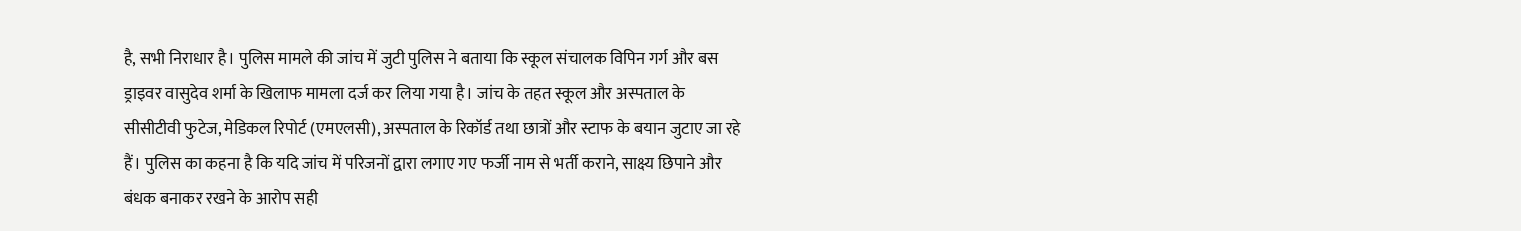है, सभी निराधार है। पुलिस मामले की जांच में जुटी पुलिस ने बताया कि स्कूल संचालक विपिन गर्ग और बस ड्राइवर वासुदेव शर्मा के खिलाफ मामला दर्ज कर लिया गया है। जांच के तहत स्कूल और अस्पताल के सीसीटीवी फुटेज, मेडिकल रिपोर्ट (एमएलसी), अस्पताल के रिकॉर्ड तथा छात्रों और स्टाफ के बयान जुटाए जा रहे हैं। पुलिस का कहना है कि यदि जांच में परिजनों द्वारा लगाए गए फर्जी नाम से भर्ती कराने, साक्ष्य छिपाने और बंधक बनाकर रखने के आरोप सही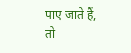पाए जाते हैं, तो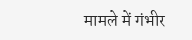मामले में गंभीर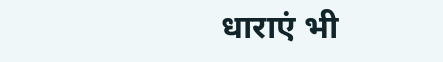धाराएं भी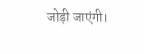जोड़ी जाएंगी।